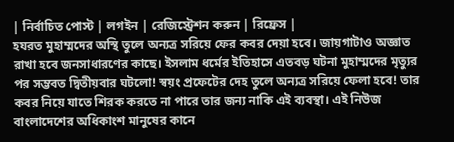| নির্বাচিত পোস্ট | লগইন | রেজিস্ট্রেশন করুন | রিফ্রেস |
হযরত মুহাম্মদের অস্থি তুলে অন্যত্র সরিয়ে ফের কবর দেয়া হবে। জায়গাটাও অজ্ঞাত রাখা হবে জনসাধারণের কাছে। ইসলাম ধর্মের ইতিহাসে এতবড় ঘটনা মুহাম্মদের মৃত্যুর পর সম্ভবত দ্বিতীয়বার ঘটলো! স্বয়ং প্রফেটের দেহ তুলে অন্যত্র সরিয়ে ফেলা হবে! তার কবর নিয়ে যাতে শিরক করতে না পারে তার জন্য নাকি এই ব্যবস্থা। এই নিউজ বাংলাদেশের অধিকাংশ মানুষের কানে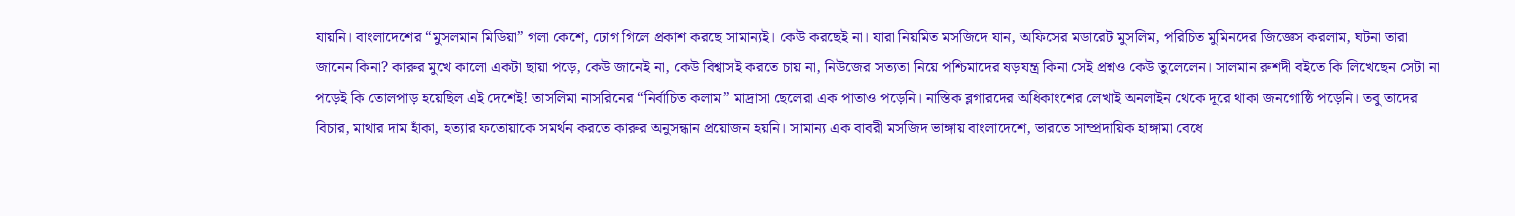যায়নি। বাংলাদেশের “মুসলমান মিডিয়া” গলা কেশে, ঢোগ গিলে প্রকাশ করছে সামান্যই। কেউ করছেই না। যারা নিয়মিত মসজিদে যান, অফিসের মডারেট মুসলিম, পরিচিত মুমিনদের জিজ্ঞেস করলাম, ঘটনা তারা জানেন কিনা? কারুর মুখে কালো একটা ছায়া পড়ে, কেউ জানেই না, কেউ বিশ্বাসই করতে চায় না, নিউজের সত্যতা নিয়ে পশ্চিমাদের ষড়যন্ত্র কিনা সেই প্রশ্নও কেউ তুলেলেন। সালমান রুশদী বইতে কি লিখেছেন সেটা না পড়েই কি তোলপাড় হয়েছিল এই দেশেই! তাসলিমা নাসরিনের “নির্বাচিত কলাম” মাদ্রাসা ছেলেরা এক পাতাও পড়েনি। নাস্তিক ব্লগারদের অধিকাংশের লেখাই অনলাইন থেকে দূরে থাকা জনগোষ্ঠি পড়েনি। তবু তাদের বিচার, মাথার দাম হাঁকা, হত্যার ফতোয়াকে সমর্থন করতে কারুর অনুসন্ধান প্রয়োজন হয়নি। সামান্য এক বাবরী মসজিদ ভাঙ্গায় বাংলাদেশে, ভারতে সাম্প্রদায়িক হাঙ্গামা বেধে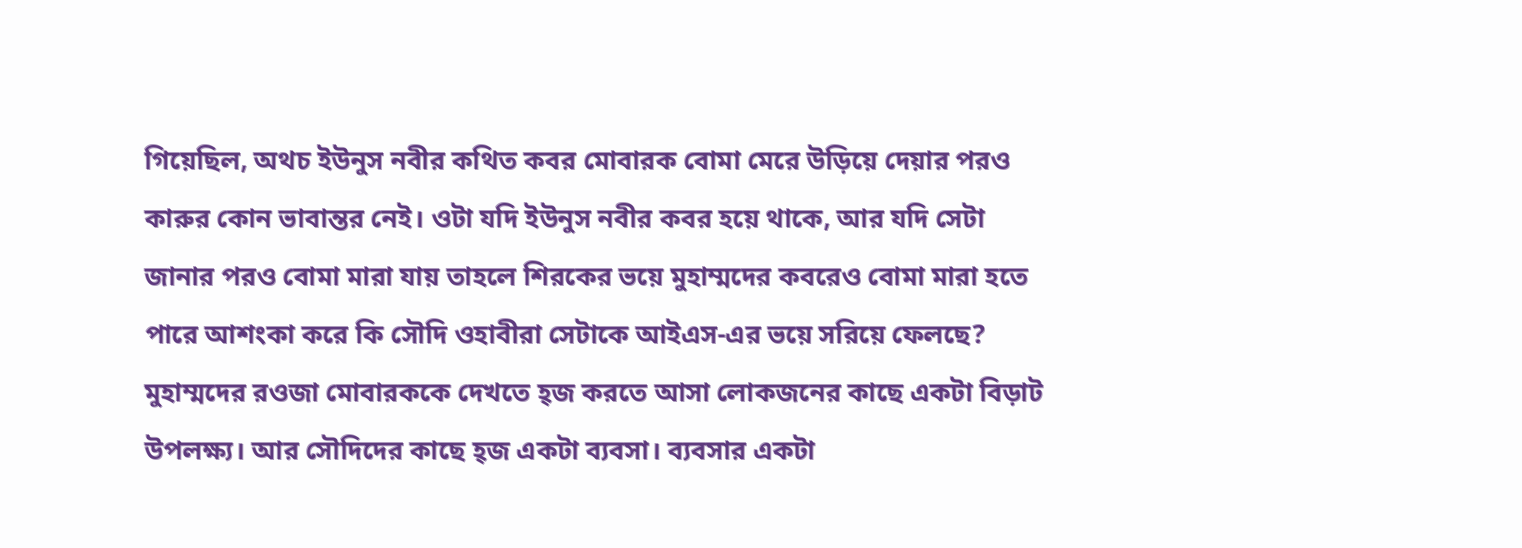গিয়েছিল, অথচ ইউনুস নবীর কথিত কবর মোবারক বোমা মেরে উড়িয়ে দেয়ার পরও কারুর কোন ভাবান্তর নেই। ওটা যদি ইউনুস নবীর কবর হয়ে থাকে, আর যদি সেটা জানার পরও বোমা মারা যায় তাহলে শিরকের ভয়ে মুহাম্মদের কবরেও বোমা মারা হতে পারে আশংকা করে কি সৌদি ওহাবীরা সেটাকে আইএস-এর ভয়ে সরিয়ে ফেলছে? মুহাম্মদের রওজা মোবারককে দেখতে হ্জ করতে আসা লোকজনের কাছে একটা বিড়াট উপলক্ষ্য। আর সৌদিদের কাছে হ্জ একটা ব্যবসা। ব্যবসার একটা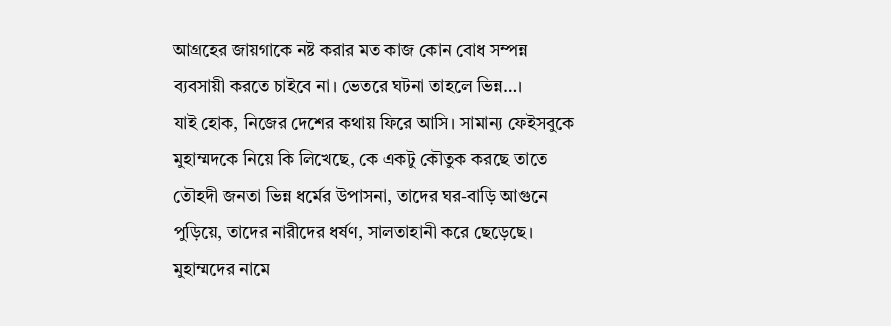আগ্রহের জায়গাকে নষ্ট করার মত কাজ কোন বোধ সম্পন্ন ব্যবসায়ী করতে চাইবে না। ভেতরে ঘটনা তাহলে ভিন্ন…।
যাই হোক, নিজের দেশের কথায় ফিরে আসি। সামান্য ফেইসবুকে মুহাম্মদকে নিয়ে কি লিখেছে, কে একটু কৌতুক করছে তাতে তৌহদী জনতা ভিন্ন ধর্মের উপাসনা, তাদের ঘর-বাড়ি আগুনে পুড়িয়ে, তাদের নারীদের ধর্ষণ, সালতাহানী করে ছেড়েছে। মুহাম্মদের নামে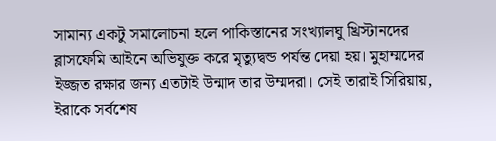সামান্য একটু সমালোচনা হলে পাকিস্তানের সংখ্যালঘু খ্রিস্টানদের ব্লাসফেমি আইনে অভিযুক্ত করে মৃত্যুদ্বন্ড পর্যন্ত দেয়া হয়। মুহাম্মদের ইজ্জত রক্ষার জন্য এতটাই উন্মাদ তার উম্মদরা। সেই তারাই সিরিয়ায়, ইরাকে সর্বশেষ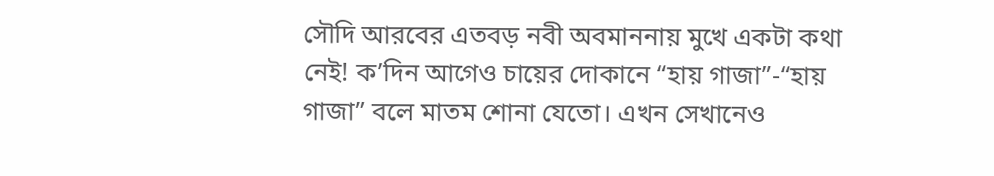সৌদি আরবের এতবড় নবী অবমাননায় মুখে একটা কথা নেই! ক’দিন আগেও চায়ের দোকানে “হায় গাজা”-“হায় গাজা” বলে মাতম শোনা যেতো। এখন সেখানেও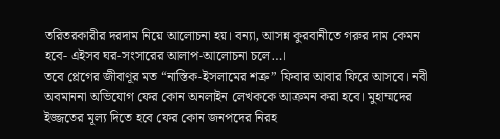তরিতরকারীর দরদাম নিয়ে আলোচনা হয়। বন্যা, আসন্ন কুরবানীতে গরুর দাম কেমন হবে- এইসব ঘর-সংসারের আলাপ-আলোচনা চলে…।
তবে প্লেগের জীবাণূর মত “নাস্তিক-ইসলামের শত্রু” ফিবার আবার ফিরে আসবে। নবী অবমাননা অভিযোগ ফের কোন অনলাইন লেখককে আক্রমন করা হবে। মুহাম্মদের ইজ্জতের মূল্য দিতে হবে ফের কোন জনপদের নিরহ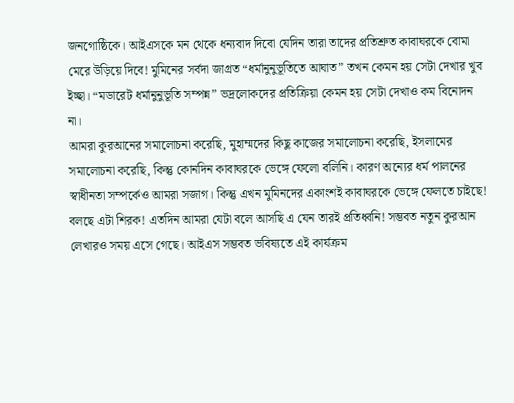জনগোষ্ঠিকে। আইএসকে মন থেকে ধন্যবাদ দিবো যেদিন তারা তাদের প্রতিশ্রুত কাবাঘরকে বোমা মেরে উড়িয়ে দিবে! মুমিনের সর্বদা জাগ্রত “ধর্মানুনুভূতিতে আঘাত” তখন কেমন হয় সেটা দেখার খুব ইচ্ছা। “মডারেট ধর্মানুনুভূতি সম্পন্ন” ভদ্রলোকদের প্রতিক্রিয়া কেমন হয় সেটা দেখাও কম বিনোদন না।
আমরা কুরআনের সমালোচনা করেছি, মুহাম্মদের কিছু কাজের সমালোচনা করেছি, ইসলামের সমালোচনা করেছি, কিন্তু কোনদিন কাবাঘরকে ভেঙ্গে ফেলো বলিনি। কারণ অন্যের ধর্ম পালনের স্বাধীনতা সম্পর্কেও আমরা সজাগ। কিন্তু এখন মুমিনদের একাংশই কাবাঘরকে ভেঙ্গে ফেলতে চাইছে! বলছে এটা শিরক! এতদিন আমরা যেটা বলে আসছি এ যেন তারই প্রতিধ্বনি! সম্ভবত নতুন কুরআন লেখারও সময় এসে গেছে। আইএস সম্ভবত ভবিষ্যতে এই কার্যক্রম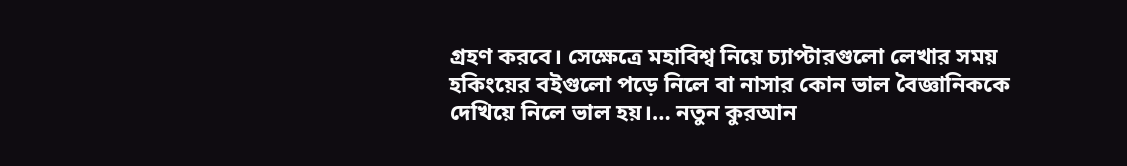গ্রহণ করবে। সেক্ষেত্রে মহাবিশ্ব নিয়ে চ্যাপ্টারগুলো লেখার সময় হকিংয়ের বইগুলো পড়ে নিলে বা নাসার কোন ভাল বৈজ্ঞানিককে দেখিয়ে নিলে ভাল হয়।… নতুন কুরআন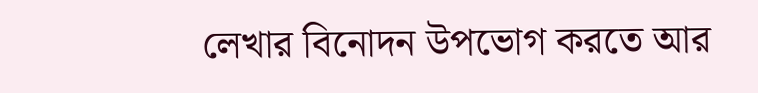লেখার বিনোদন উপভোগ করতে আর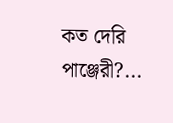কত দেরি পাঞ্জেরী?...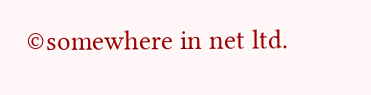©somewhere in net ltd.